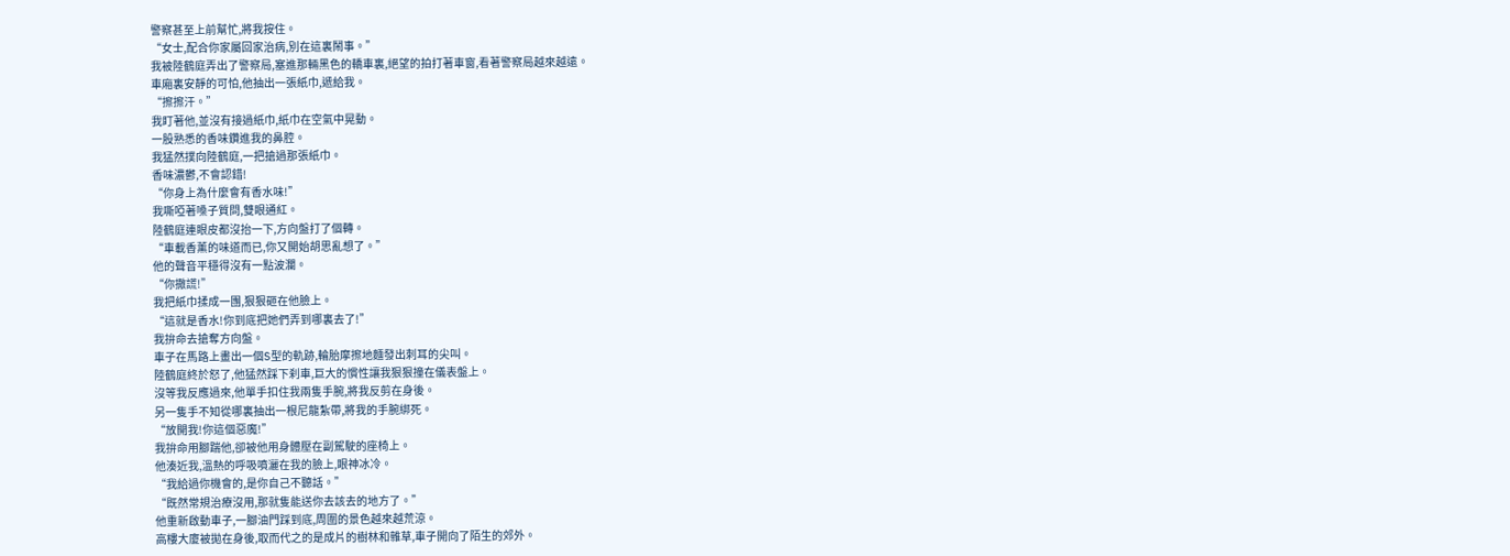警察甚至上前幫忙,將我按住。
“女士,配合你家屬回家治病,別在這裏鬧事。”
我被陸鶴庭弄出了警察局,塞進那輛黑色的轎車裏,絕望的拍打著車窗,看著警察局越來越遠。
車廂裏安靜的可怕,他抽出一張紙巾,遞給我。
“擦擦汗。”
我盯著他,並沒有接過紙巾,紙巾在空氣中晃動。
一股熟悉的香味鑽進我的鼻腔。
我猛然撲向陸鶴庭,一把搶過那張紙巾。
香味濃鬱,不會認錯!
“你身上為什麼會有香水味!”
我嘶啞著嗓子質問,雙眼通紅。
陸鶴庭連眼皮都沒抬一下,方向盤打了個轉。
“車載香薰的味道而已,你又開始胡思亂想了。”
他的聲音平穩得沒有一點波瀾。
“你撒謊!”
我把紙巾揉成一團,狠狠砸在他臉上。
“這就是香水!你到底把她們弄到哪裏去了!”
我拚命去搶奪方向盤。
車子在馬路上畫出一個S型的軌跡,輪胎摩擦地麵發出刺耳的尖叫。
陸鶴庭終於怒了,他猛然踩下刹車,巨大的慣性讓我狠狠撞在儀表盤上。
沒等我反應過來,他單手扣住我兩隻手腕,將我反剪在身後。
另一隻手不知從哪裏抽出一根尼龍紮帶,將我的手腕綁死。
“放開我!你這個惡魔!”
我拚命用腳踹他,卻被他用身體壓在副駕駛的座椅上。
他湊近我,溫熱的呼吸噴灑在我的臉上,眼神冰冷。
“我給過你機會的,是你自己不聽話。”
“既然常規治療沒用,那就隻能送你去該去的地方了。”
他重新啟動車子,一腳油門踩到底,周圍的景色越來越荒涼。
高樓大廈被拋在身後,取而代之的是成片的樹林和雜草,車子開向了陌生的郊外。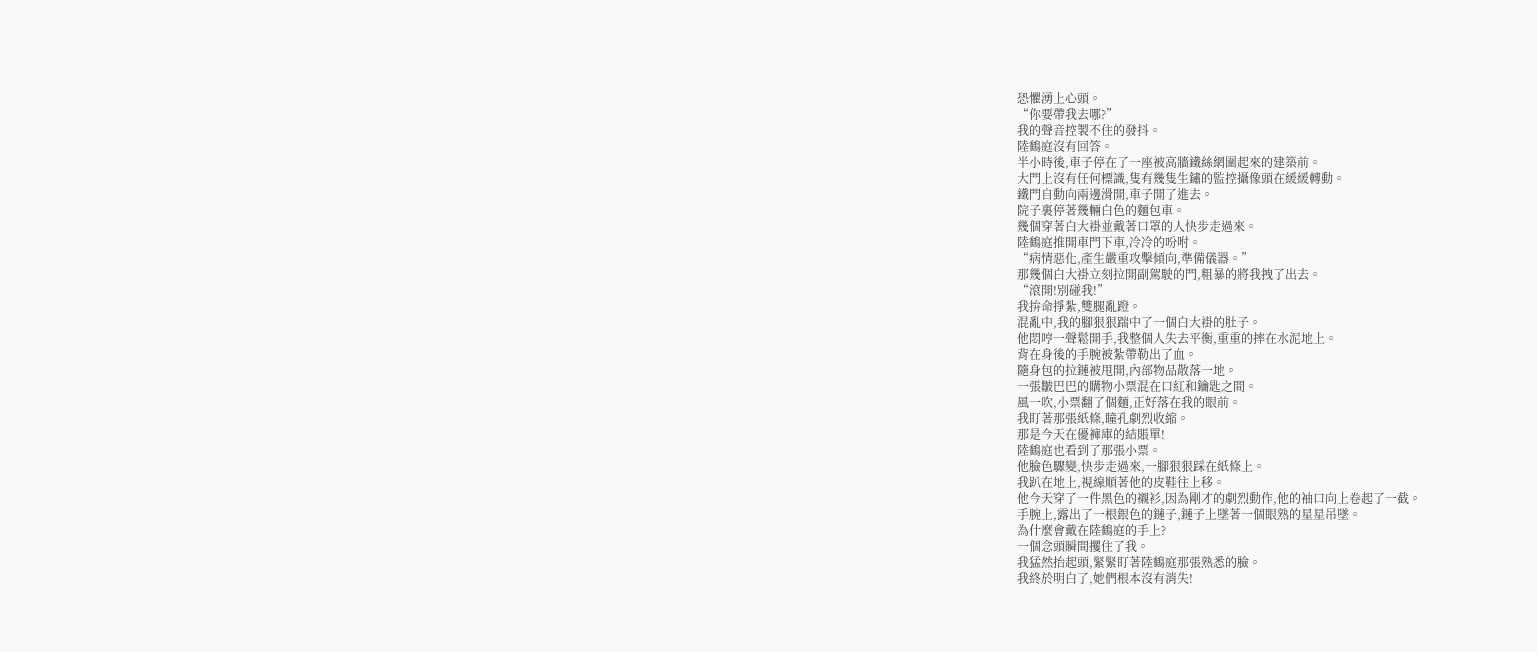恐懼湧上心頭。
“你要帶我去哪?”
我的聲音控製不住的發抖。
陸鶴庭沒有回答。
半小時後,車子停在了一座被高牆鐵絲網圍起來的建築前。
大門上沒有任何標識,隻有幾隻生鏽的監控攝像頭在緩緩轉動。
鐵門自動向兩邊滑開,車子開了進去。
院子裏停著幾輛白色的麵包車。
幾個穿著白大褂並戴著口罩的人快步走過來。
陸鶴庭推開車門下車,冷冷的吩咐。
“病情惡化,產生嚴重攻擊傾向,準備儀器。”
那幾個白大褂立刻拉開副駕駛的門,粗暴的將我拽了出去。
“滾開!別碰我!”
我拚命掙紮,雙腿亂蹬。
混亂中,我的腳狠狠踹中了一個白大褂的肚子。
他悶哼一聲鬆開手,我整個人失去平衡,重重的摔在水泥地上。
背在身後的手腕被紮帶勒出了血。
隨身包的拉鏈被甩開,內部物品散落一地。
一張皺巴巴的購物小票混在口紅和鑰匙之間。
風一吹,小票翻了個麵,正好落在我的眼前。
我盯著那張紙條,瞳孔劇烈收縮。
那是今天在優褲庫的結賬單!
陸鶴庭也看到了那張小票。
他臉色驟變,快步走過來,一腳狠狠踩在紙條上。
我趴在地上,視線順著他的皮鞋往上移。
他今天穿了一件黑色的襯衫,因為剛才的劇烈動作,他的袖口向上卷起了一截。
手腕上,露出了一根銀色的鏈子,鏈子上墜著一個眼熟的星星吊墜。
為什麼會戴在陸鶴庭的手上?
一個念頭瞬間攫住了我。
我猛然抬起頭,緊緊盯著陸鶴庭那張熟悉的臉。
我終於明白了,她們根本沒有消失!